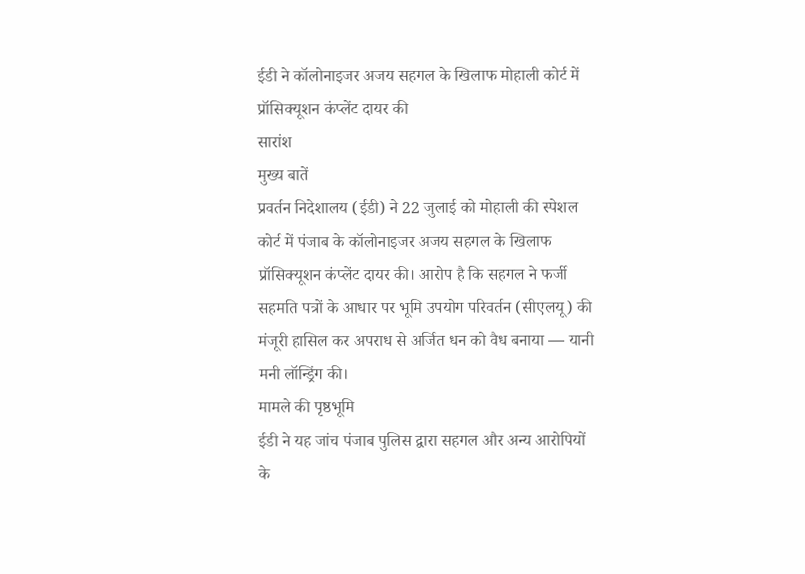ईडी ने कॉलोनाइजर अजय सहगल के खिलाफ मोहाली कोर्ट में प्रॉसिक्यूशन कंप्लेंट दायर की
सारांश
मुख्य बातें
प्रवर्तन निदेशालय (ईडी) ने 22 जुलाई को मोहाली की स्पेशल कोर्ट में पंजाब के कॉलोनाइजर अजय सहगल के खिलाफ प्रॉसिक्यूशन कंप्लेंट दायर की। आरोप है कि सहगल ने फर्जी सहमति पत्रों के आधार पर भूमि उपयोग परिवर्तन (सीएलयू) की मंजूरी हासिल कर अपराध से अर्जित धन को वैध बनाया — यानी मनी लॉन्ड्रिंग की।
मामले की पृष्ठभूमि
ईडी ने यह जांच पंजाब पुलिस द्वारा सहगल और अन्य आरोपियों के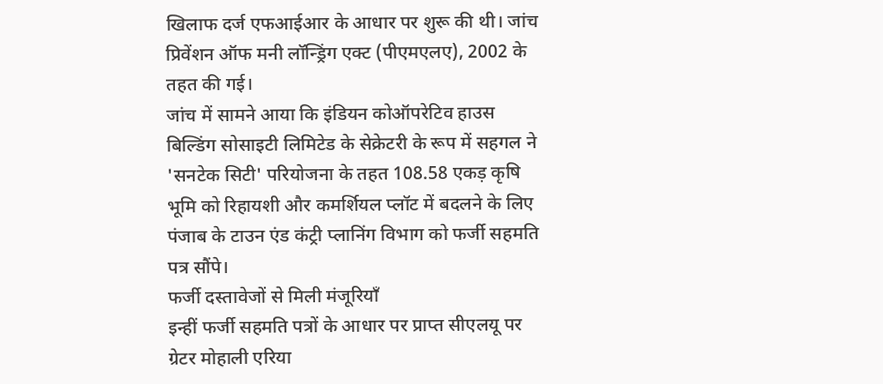खिलाफ दर्ज एफआईआर के आधार पर शुरू की थी। जांच प्रिवेंशन ऑफ मनी लॉन्ड्रिंग एक्ट (पीएमएलए), 2002 के तहत की गई।
जांच में सामने आया कि इंडियन कोऑपरेटिव हाउस बिल्डिंग सोसाइटी लिमिटेड के सेक्रेटरी के रूप में सहगल ने 'सनटेक सिटी' परियोजना के तहत 108.58 एकड़ कृषि भूमि को रिहायशी और कमर्शियल प्लॉट में बदलने के लिए पंजाब के टाउन एंड कंट्री प्लानिंग विभाग को फर्जी सहमति पत्र सौंपे।
फर्जी दस्तावेजों से मिली मंजूरियाँ
इन्हीं फर्जी सहमति पत्रों के आधार पर प्राप्त सीएलयू पर ग्रेटर मोहाली एरिया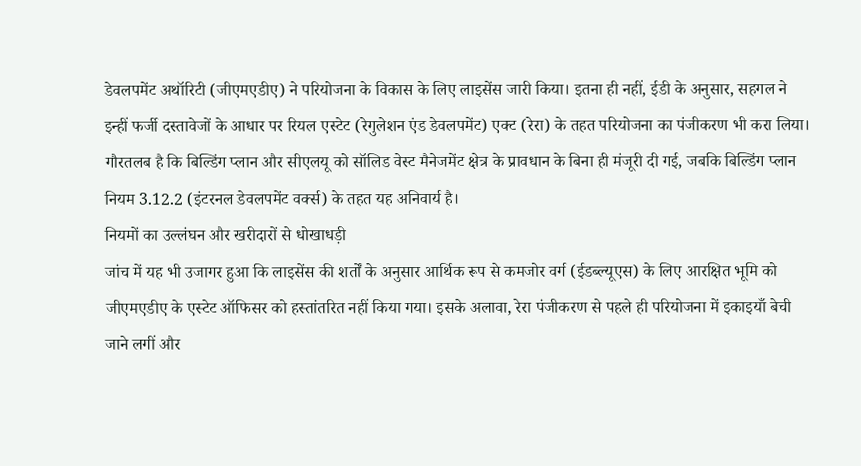डेवलपमेंट अथॉरिटी (जीएमएडीए) ने परियोजना के विकास के लिए लाइसेंस जारी किया। इतना ही नहीं, ईडी के अनुसार, सहगल ने इन्हीं फर्जी दस्तावेजों के आधार पर रियल एस्टेट (रेगुलेशन एंड डेवलपमेंट) एक्ट (रेरा) के तहत परियोजना का पंजीकरण भी करा लिया।
गौरतलब है कि बिल्डिंग प्लान और सीएलयू को सॉलिड वेस्ट मैनेजमेंट क्षेत्र के प्रावधान के बिना ही मंजूरी दी गई, जबकि बिल्डिंग प्लान नियम 3.12.2 (इंटरनल डेवलपमेंट वर्क्स) के तहत यह अनिवार्य है।
नियमों का उल्लंघन और खरीदारों से धोखाधड़ी
जांच में यह भी उजागर हुआ कि लाइसेंस की शर्तों के अनुसार आर्थिक रूप से कमजोर वर्ग (ईडब्ल्यूएस) के लिए आरक्षित भूमि को जीएमएडीए के एस्टेट ऑफिसर को हस्तांतरित नहीं किया गया। इसके अलावा, रेरा पंजीकरण से पहले ही परियोजना में इकाइयाँ बेची जाने लगीं और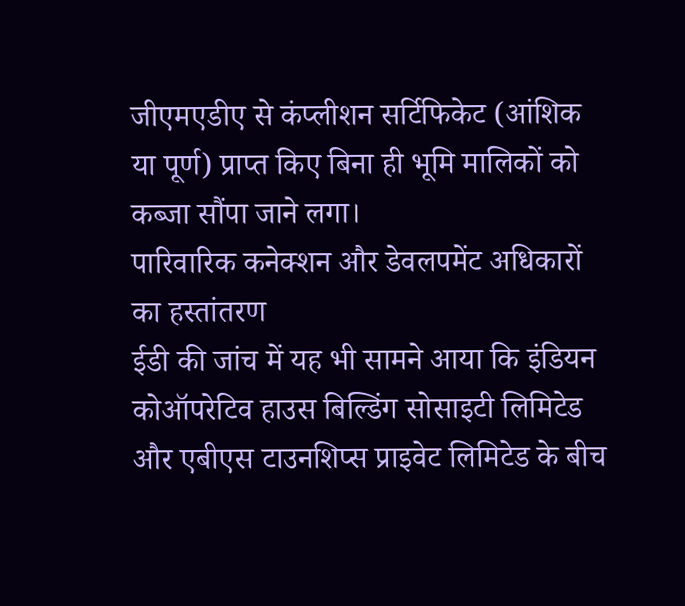जीएमएडीए से कंप्लीशन सर्टिफिकेट (आंशिक या पूर्ण) प्राप्त किए बिना ही भूमि मालिकों को कब्जा सौंपा जाने लगा।
पारिवारिक कनेक्शन और डेवलपमेंट अधिकारों का हस्तांतरण
ईडी की जांच में यह भी सामने आया कि इंडियन कोऑपरेटिव हाउस बिल्डिंग सोसाइटी लिमिटेड और एबीएस टाउनशिप्स प्राइवेट लिमिटेड के बीच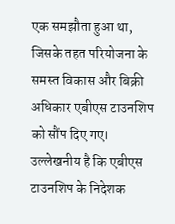एक समझौता हुआ था, जिसके तहत परियोजना के समस्त विकास और बिक्री अधिकार एबीएस टाउनशिप को सौंप दिए गए। उल्लेखनीय है कि एबीएस टाउनशिप के निदेशक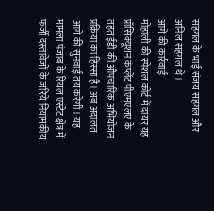सहगल के भाई संजय सहगल और अनिल सहगल थे।
आगे की कार्रवाई
मोहाली की स्पेशल कोर्ट में दायर यह प्रॉसिक्यूशन कंप्लेंट पीएमएलए के तहत ईडी की औपचारिक अभियोजन प्रक्रिया का हिस्सा है। अब अदालत आगे की सुनवाई तय करेगी। यह मामला पंजाब के रियल एस्टेट क्षेत्र में फर्जी दस्तावेजों के जरिये नियामकीय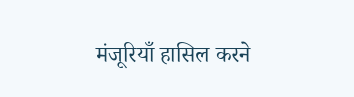मंजूरियाँ हासिल करने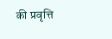की प्रवृत्ति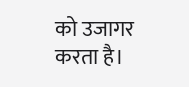को उजागर करता है।